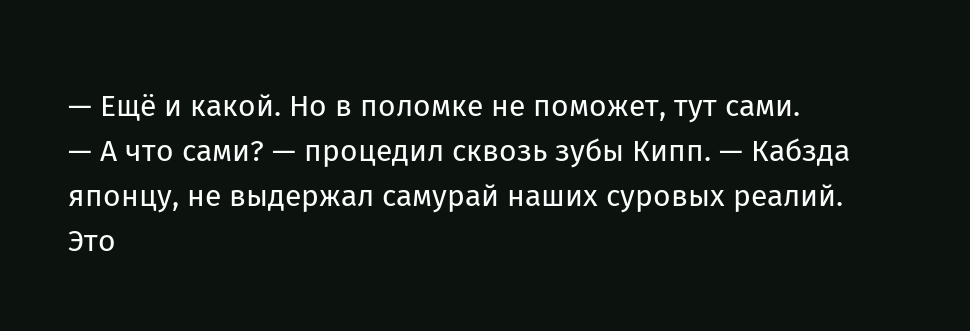— Ещё и какой. Но в поломке не поможет, тут сами.
— А что сами? — процедил сквозь зубы Кипп. — Кабзда японцу, не выдержал самурай наших суровых реалий.
Это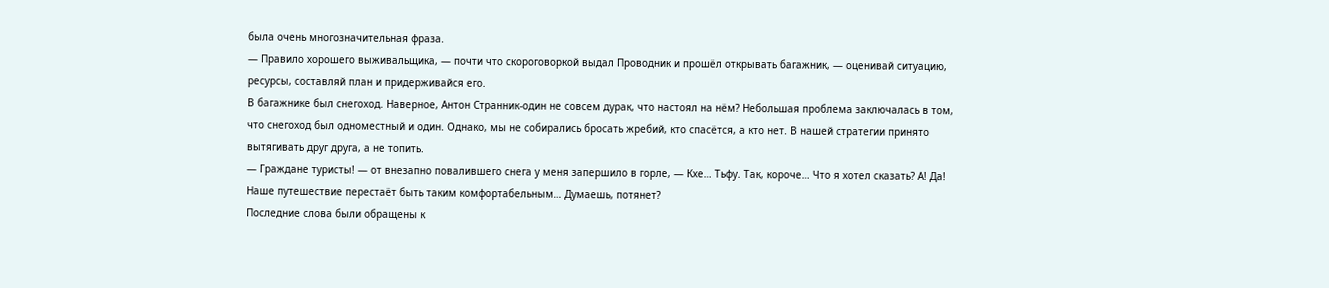была очень многозначительная фраза.
— Правило хорошего выживальщика, — почти что скороговоркой выдал Проводник и прошёл открывать багажник, — оценивай ситуацию, ресурсы, составляй план и придерживайся его.
В багажнике был снегоход. Наверное, Антон Странник-один не совсем дурак, что настоял на нём? Небольшая проблема заключалась в том, что снегоход был одноместный и один. Однако, мы не собирались бросать жребий, кто спасётся, а кто нет. В нашей стратегии принято вытягивать друг друга, а не топить.
— Граждане туристы! — от внезапно повалившего снега у меня запершило в горле, — Кхе… Тьфу. Так, короче… Что я хотел сказать? А! Да! Наше путешествие перестаёт быть таким комфортабельным… Думаешь, потянет?
Последние слова были обращены к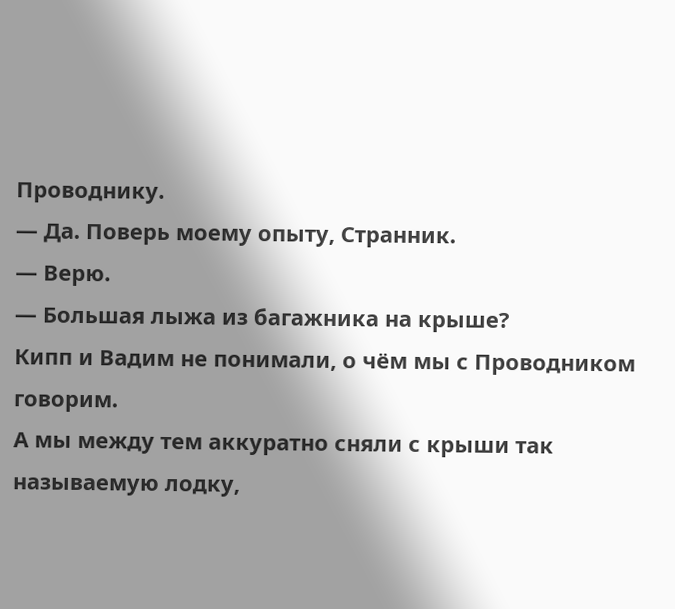Проводнику.
— Да. Поверь моему опыту, Странник.
— Верю.
— Большая лыжа из багажника на крыше?
Кипп и Вадим не понимали, о чём мы с Проводником говорим.
А мы между тем аккуратно сняли с крыши так называемую лодку,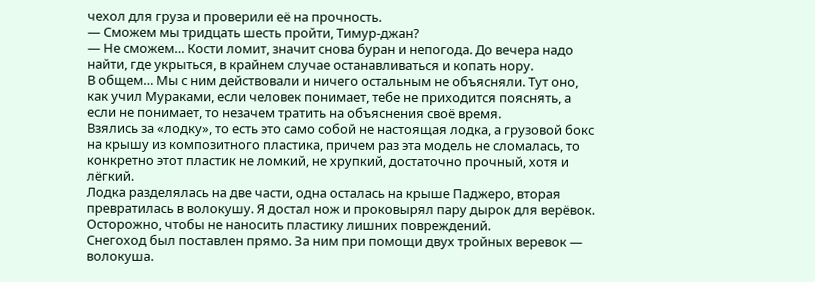чехол для груза и проверили её на прочность.
— Сможем мы тридцать шесть пройти, Тимур-джан?
— Не сможем… Кости ломит, значит снова буран и непогода. До вечера надо найти, где укрыться, в крайнем случае останавливаться и копать нору.
В общем… Мы с ним действовали и ничего остальным не объясняли. Тут оно, как учил Мураками, если человек понимает, тебе не приходится пояснять, а если не понимает, то незачем тратить на объяснения своё время.
Взялись за «лодку», то есть это само собой не настоящая лодка, а грузовой бокс на крышу из композитного пластика, причем раз эта модель не сломалась, то конкретно этот пластик не ломкий, не хрупкий, достаточно прочный, хотя и лёгкий.
Лодка разделялась на две части, одна осталась на крыше Паджеро, вторая превратилась в волокушу. Я достал нож и проковырял пару дырок для верёвок. Осторожно, чтобы не наносить пластику лишних повреждений.
Снегоход был поставлен прямо. За ним при помощи двух тройных веревок — волокуша.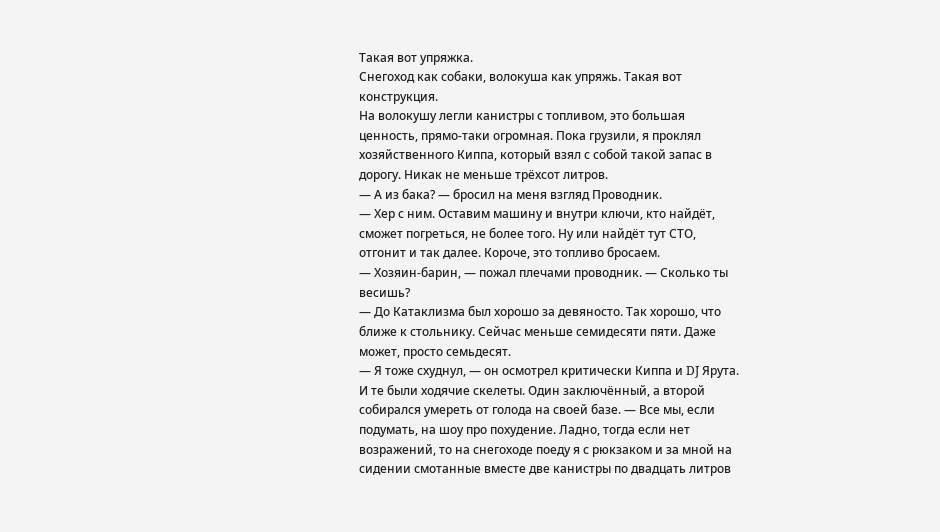Такая вот упряжка.
Снегоход как собаки, волокуша как упряжь. Такая вот конструкция.
На волокушу легли канистры с топливом, это большая ценность, прямо-таки огромная. Пока грузили, я проклял хозяйственного Киппа, который взял с собой такой запас в дорогу. Никак не меньше трёхсот литров.
— А из бака? — бросил на меня взгляд Проводник.
— Хер с ним. Оставим машину и внутри ключи, кто найдёт, сможет погреться, не более того. Ну или найдёт тут СТО, отгонит и так далее. Короче, это топливо бросаем.
— Хозяин-барин, — пожал плечами проводник. — Сколько ты весишь?
— До Катаклизма был хорошо за девяносто. Так хорошо, что ближе к стольнику. Сейчас меньше семидесяти пяти. Даже может, просто семьдесят.
— Я тоже схуднул, — он осмотрел критически Киппа и DJ Ярута. И те были ходячие скелеты. Один заключённый, а второй собирался умереть от голода на своей базе. — Все мы, если подумать, на шоу про похудение. Ладно, тогда если нет возражений, то на снегоходе поеду я с рюкзаком и за мной на сидении смотанные вместе две канистры по двадцать литров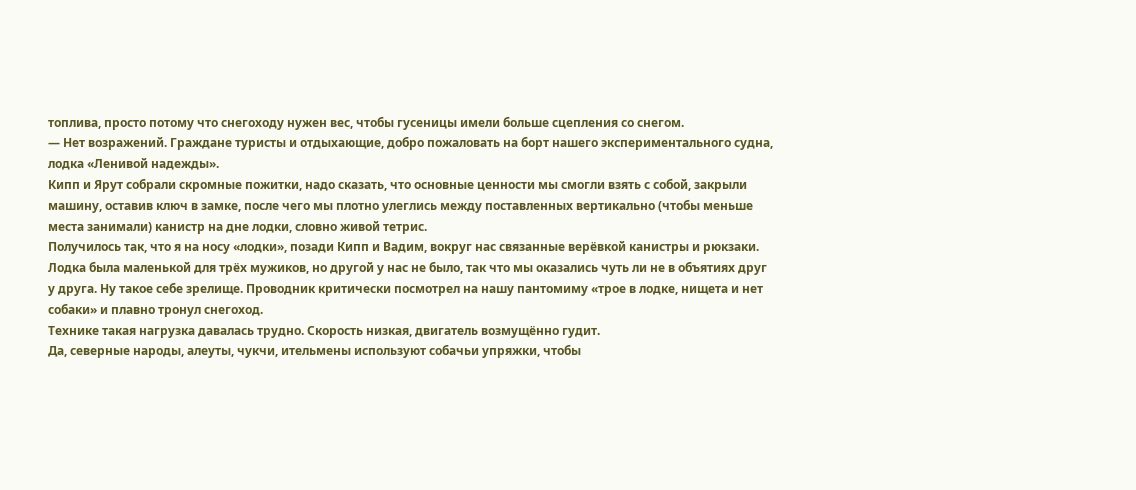топлива, просто потому что снегоходу нужен вес, чтобы гусеницы имели больше сцепления со снегом.
— Нет возражений. Граждане туристы и отдыхающие, добро пожаловать на борт нашего экспериментального судна, лодка «Ленивой надежды».
Кипп и Ярут собрали скромные пожитки, надо сказать, что основные ценности мы смогли взять с собой, закрыли машину, оставив ключ в замке, после чего мы плотно улеглись между поставленных вертикально (чтобы меньше места занимали) канистр на дне лодки, словно живой тетрис.
Получилось так, что я на носу «лодки», позади Кипп и Вадим, вокруг нас связанные верёвкой канистры и рюкзаки.
Лодка была маленькой для трёх мужиков, но другой у нас не было, так что мы оказались чуть ли не в объятиях друг у друга. Ну такое себе зрелище. Проводник критически посмотрел на нашу пантомиму «трое в лодке, нищета и нет собаки» и плавно тронул снегоход.
Технике такая нагрузка давалась трудно. Скорость низкая, двигатель возмущённо гудит.
Да, северные народы, алеуты, чукчи, ительмены используют собачьи упряжки, чтобы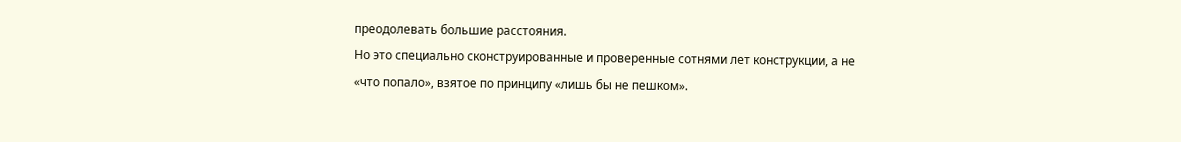преодолевать большие расстояния.
Но это специально сконструированные и проверенные сотнями лет конструкции, а не «что попало», взятое по принципу «лишь бы не пешком».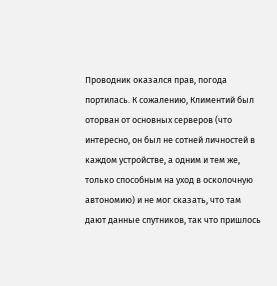Проводник оказался прав, погода портилась. К сожалению, Климентий был оторван от основных серверов (что интересно, он был не сотней личностей в каждом устройстве, а одним и тем же, только способным на уход в осколочную автономию) и не мог сказать, что там дают данные спутников, так что пришлось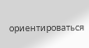ориентироваться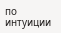по интуиции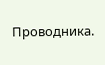Проводника.